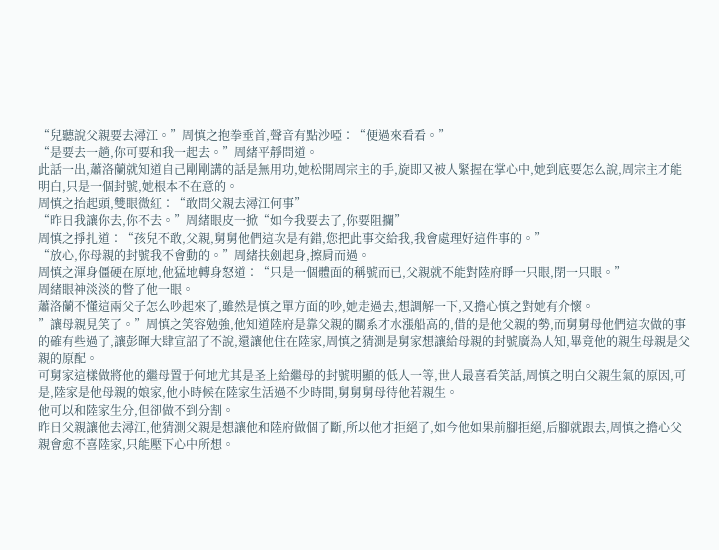“兒聽說父親要去潯江。”周慎之抱拳垂首,聲音有點沙啞∶“便過來看看。”
“是要去一趟,你可要和我一起去。”周緒平靜問道。
此話一出,蕭洛蘭就知道自己剛剛講的話是無用功,她松開周宗主的手,旋即又被人緊握在掌心中,她到底要怎么說,周宗主才能明白,只是一個封號,她根本不在意的。
周慎之抬起頭,雙眼微紅∶“敢問父親去潯江何事”
“昨日我讓你去,你不去。”周緒眼皮一掀“如今我要去了,你要阻攔”
周慎之掙扎道∶“孩兒不敢,父親,舅舅他們這次是有錯,您把此事交給我,我會處理好這件事的。”
“放心,你母親的封號我不會動的。”周緒扶劍起身,擦肩而過。
周慎之渾身僵硬在原地,他猛地轉身怒道∶“只是一個體面的稱號而已,父親就不能對陸府睜一只眼,閉一只眼。”
周緒眼神淡淡的瞥了他一眼。
蕭洛蘭不懂這兩父子怎么吵起來了,雖然是慎之單方面的吵,她走過去,想調解一下,又擔心慎之對她有介懷。
”讓母親見笑了。”周慎之笑容勉強,他知道陸府是靠父親的關系才水漲船高的,借的是他父親的勢,而舅舅母他們這次做的事的確有些過了,讓彭暉大肆宣詔了不說,還讓他住在陸家,周慎之猜測是舅家想讓給母親的封號廣為人知,畢竟他的親生母親是父親的原配。
可舅家這樣做將他的繼母置于何地尤其是圣上給繼母的封號明顯的低人一等,世人最喜看笑話,周慎之明白父親生氣的原因,可是,陸家是他母親的娘家,他小時候在陸家生活過不少時間,舅舅舅母待他若親生。
他可以和陸家生分,但卻做不到分割。
昨日父親讓他去潯江,他猜測父親是想讓他和陸府做個了斷,所以他才拒絕了,如今他如果前腳拒絕,后腳就跟去,周慎之擔心父親會愈不喜陸家,只能壓下心中所想。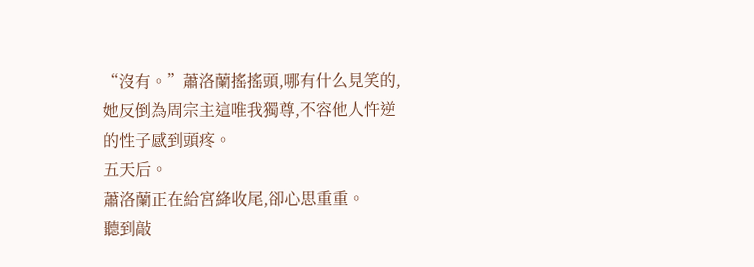“沒有。”蕭洛蘭搖搖頭,哪有什么見笑的,她反倒為周宗主這唯我獨尊,不容他人忤逆的性子感到頭疼。
五天后。
蕭洛蘭正在給宮絳收尾,卻心思重重。
聽到敲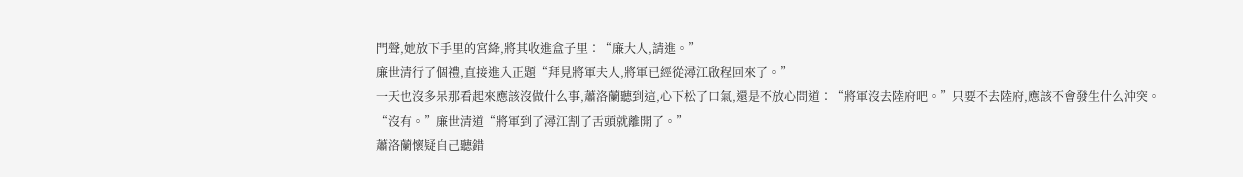門聲,她放下手里的宮絳,將其收進盒子里∶“廉大人,請進。”
廉世清行了個禮,直接進入正題“拜見將軍夫人,將軍已經從潯江啟程回來了。”
一天也沒多呆那看起來應該沒做什么事,蕭洛蘭聽到這,心下松了口氣,還是不放心問道∶“將軍沒去陸府吧。”只要不去陸府,應該不會發生什么沖突。
“沒有。”廉世清道“將軍到了潯江割了舌頭就離開了。”
蕭洛蘭懷疑自己聽錯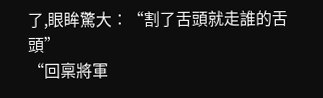了,眼眸驚大∶“割了舌頭就走誰的舌頭”
“回稟將軍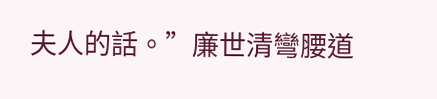夫人的話。”廉世清彎腰道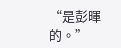“是彭暉的。”